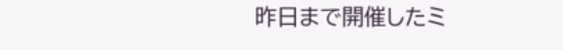昨日まで開催したミ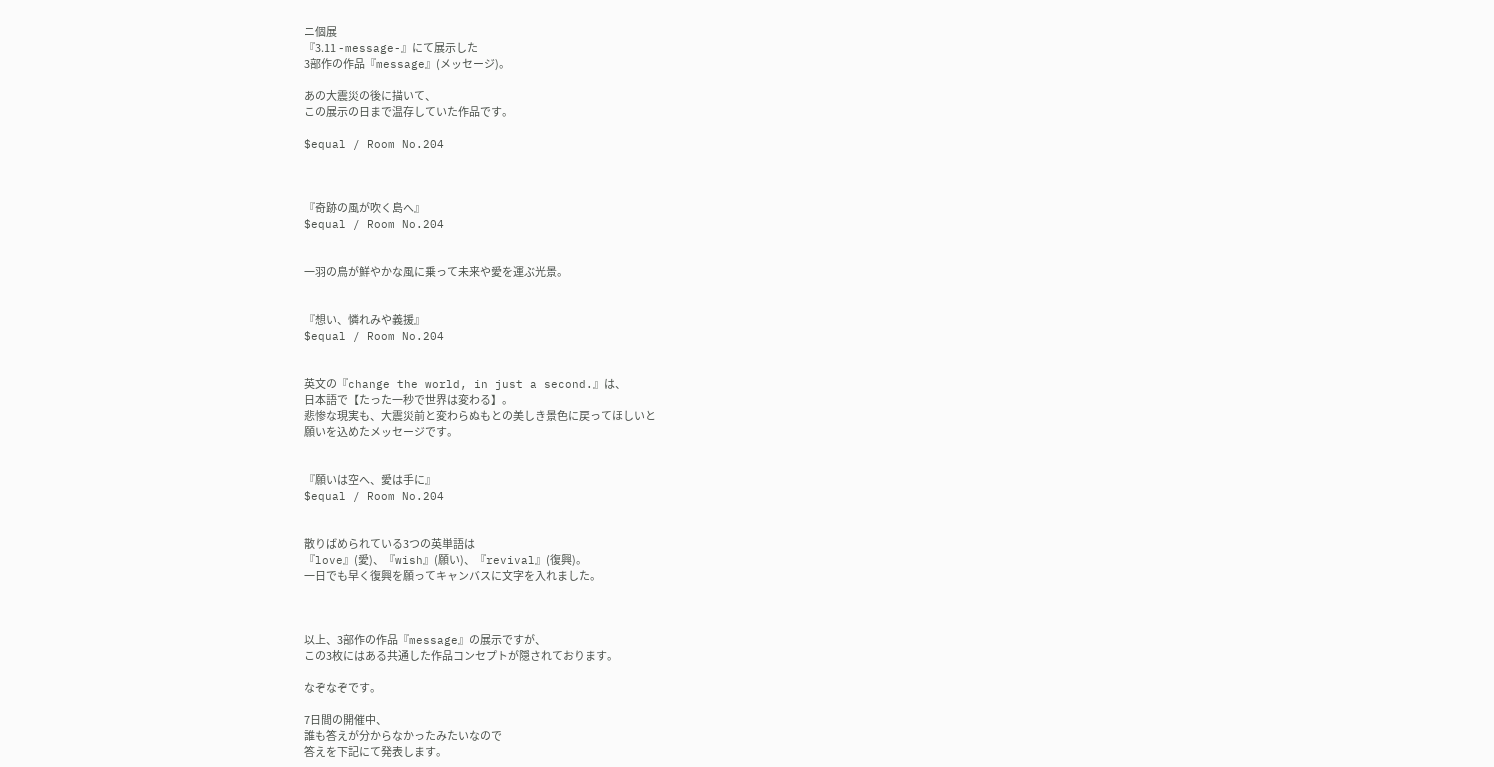ニ個展
『3.11 -message-』にて展示した
3部作の作品『message』(メッセージ)。

あの大震災の後に描いて、
この展示の日まで温存していた作品です。

$equal / Room No.204



『奇跡の風が吹く島へ』
$equal / Room No.204


一羽の鳥が鮮やかな風に乗って未来や愛を運ぶ光景。


『想い、憐れみや義援』
$equal / Room No.204


英文の『change the world, in just a second.』は、
日本語で【たった一秒で世界は変わる】。
悲惨な現実も、大震災前と変わらぬもとの美しき景色に戻ってほしいと
願いを込めたメッセージです。


『願いは空へ、愛は手に』
$equal / Room No.204


散りばめられている3つの英単語は
『love』(愛)、『wish』(願い)、『revival』(復興)。
一日でも早く復興を願ってキャンバスに文字を入れました。



以上、3部作の作品『message』の展示ですが、
この3枚にはある共通した作品コンセプトが隠されております。

なぞなぞです。

7日間の開催中、
誰も答えが分からなかったみたいなので
答えを下記にて発表します。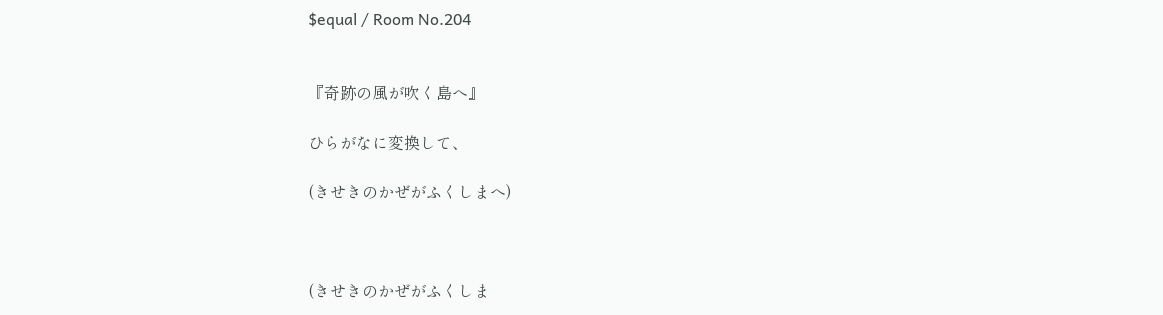$equal / Room No.204


『奇跡の風が吹く島へ』

ひらがなに変換して、

(きせきのかぜがふくしまへ)



(きせきのかぜがふくしま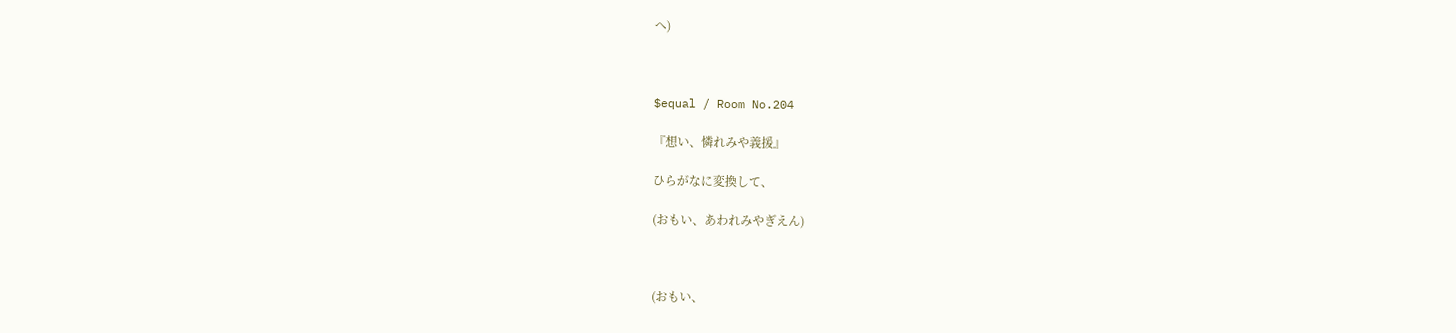へ)



$equal / Room No.204

『想い、憐れみや義援』

ひらがなに変換して、

(おもい、あわれみやぎえん)



(おもい、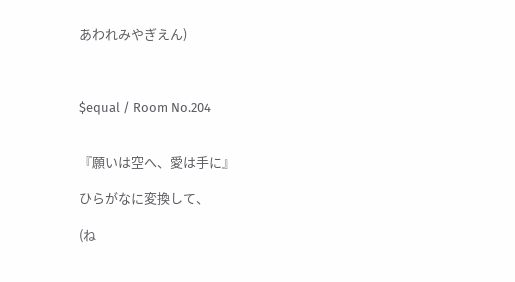あわれみやぎえん)



$equal / Room No.204


『願いは空へ、愛は手に』

ひらがなに変換して、

(ね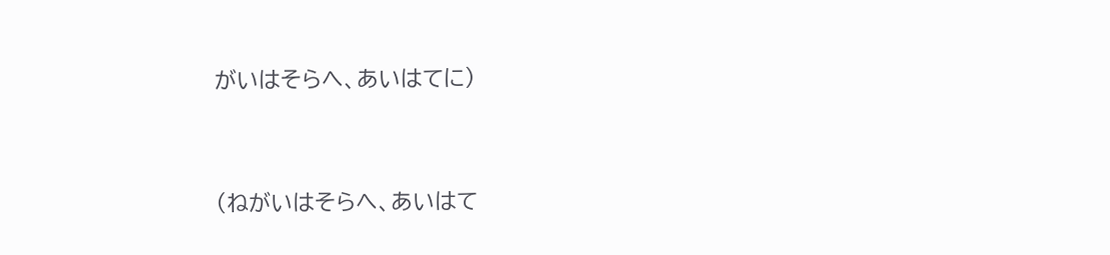がいはそらへ、あいはてに)



(ねがいはそらへ、あいはて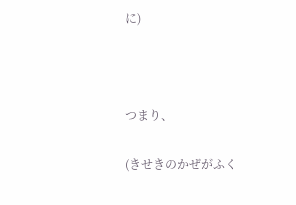に)



つまり、

(きせきのかぜがふく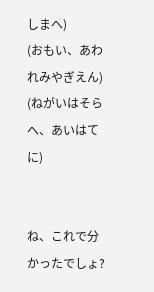しまへ)
(おもい、あわれみやぎえん)
(ねがいはそらへ、あいはてに)


ね、これで分かったでしょ?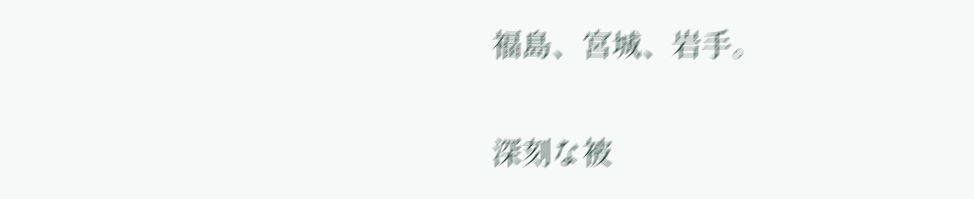福島、宮城、岩手。

深刻な被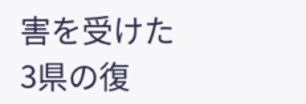害を受けた3県の復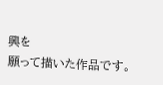興を
願って描いた作品です。